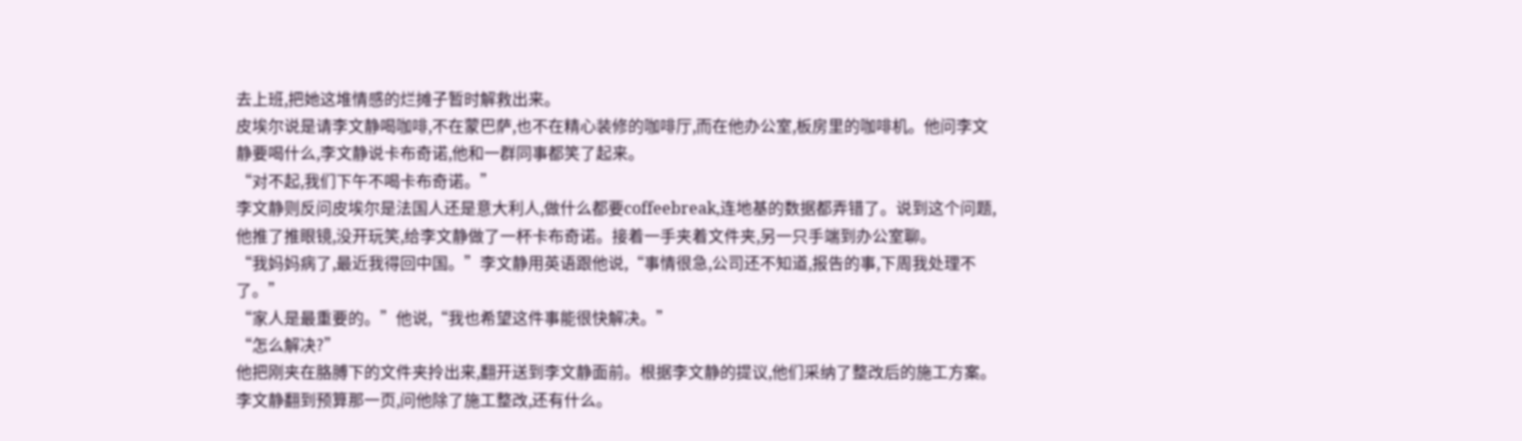去上班,把她这堆情感的烂摊子暂时解救出来。
皮埃尔说是请李文静喝咖啡,不在蒙巴萨,也不在精心装修的咖啡厅,而在他办公室,板房里的咖啡机。他问李文静要喝什么,李文静说卡布奇诺,他和一群同事都笑了起来。
“对不起,我们下午不喝卡布奇诺。”
李文静则反问皮埃尔是法国人还是意大利人,做什么都要coffeebreak,连地基的数据都弄错了。说到这个问题,他推了推眼镜,没开玩笑,给李文静做了一杯卡布奇诺。接着一手夹着文件夹,另一只手端到办公室聊。
“我妈妈病了,最近我得回中国。”李文静用英语跟他说,“事情很急,公司还不知道,报告的事,下周我处理不了。”
“家人是最重要的。”他说,“我也希望这件事能很快解决。”
“怎么解决?”
他把刚夹在胳膊下的文件夹拎出来,翻开送到李文静面前。根据李文静的提议,他们采纳了整改后的施工方案。李文静翻到预算那一页,问他除了施工整改,还有什么。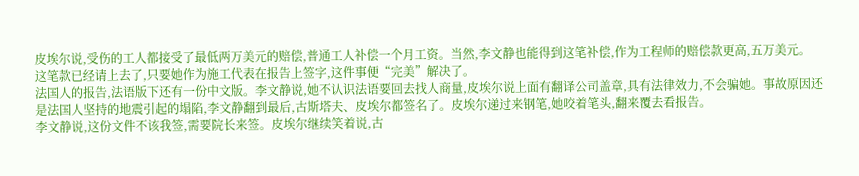皮埃尔说,受伤的工人都接受了最低两万美元的赔偿,普通工人补偿一个月工资。当然,李文静也能得到这笔补偿,作为工程师的赔偿款更高,五万美元。
这笔款已经请上去了,只要她作为施工代表在报告上签字,这件事便“完美”解决了。
法国人的报告,法语版下还有一份中文版。李文静说,她不认识法语要回去找人商量,皮埃尔说上面有翻译公司盖章,具有法律效力,不会骗她。事故原因还是法国人坚持的地震引起的塌陷,李文静翻到最后,古斯塔夫、皮埃尔都签名了。皮埃尔递过来钢笔,她咬着笔头,翻来覆去看报告。
李文静说,这份文件不该我签,需要院长来签。皮埃尔继续笑着说,古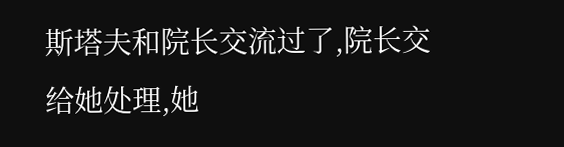斯塔夫和院长交流过了,院长交给她处理,她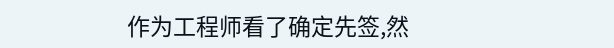作为工程师看了确定先签,然